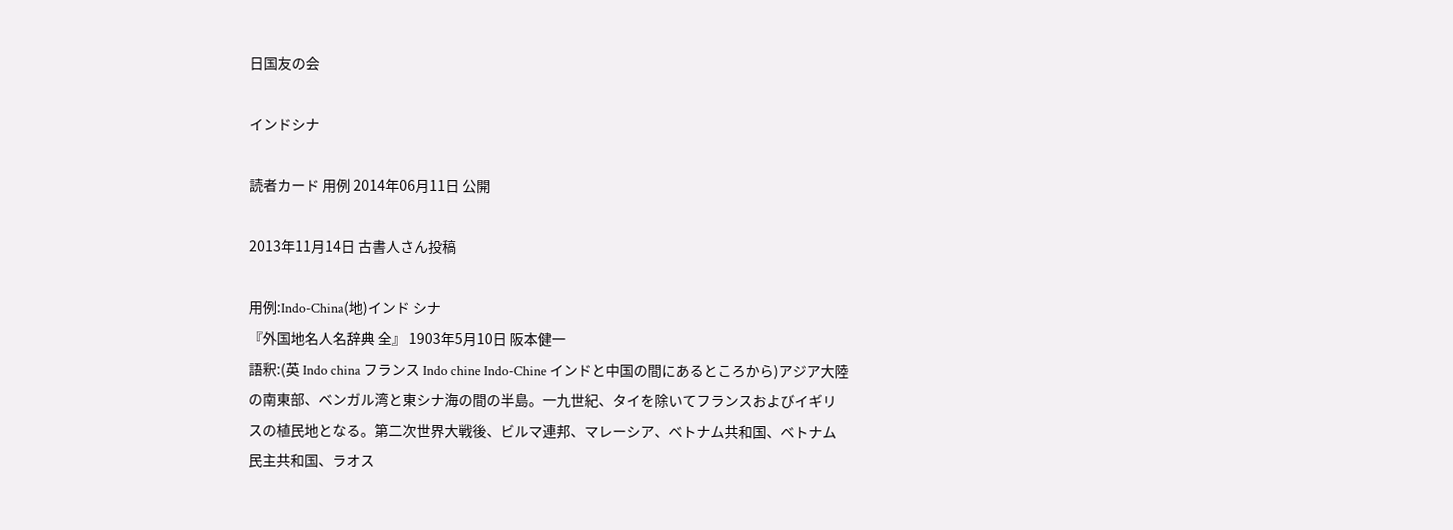日国友の会

インドシナ

読者カード 用例 2014年06月11日 公開

2013年11月14日 古書人さん投稿

用例:Indo-China(地)インド シナ
『外国地名人名辞典 全』 1903年5月10日 阪本健一
語釈:(英 Indo china フランス Indo chine Indo-Chine インドと中国の間にあるところから)アジア大陸の南東部、ベンガル湾と東シナ海の間の半島。一九世紀、タイを除いてフランスおよびイギリスの植民地となる。第二次世界大戦後、ビルマ連邦、マレーシア、ベトナム共和国、ベトナム民主共和国、ラオス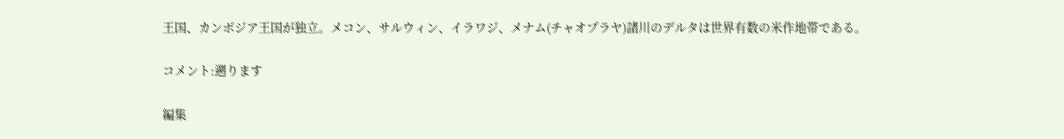王国、カンボジア王国が独立。メコン、サルウィン、イラワジ、メナム(チャオプラヤ)諸川のデルタは世界有数の米作地帯である。

コメント:遡ります

編集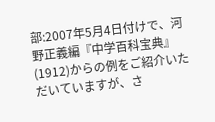部:2007年5月4日付けで、河野正義編『中学百科宝典』(1912)からの例をご紹介いただいていますが、さ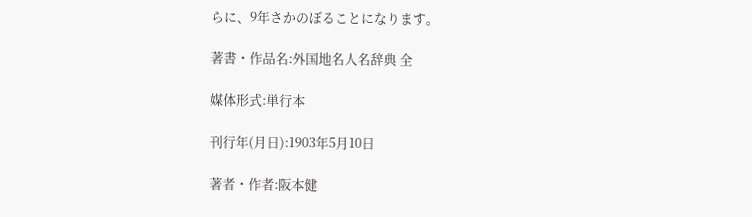らに、9年さかのぼることになります。

著書・作品名:外国地名人名辞典 全

媒体形式:単行本

刊行年(月日):1903年5月10日

著者・作者:阪本健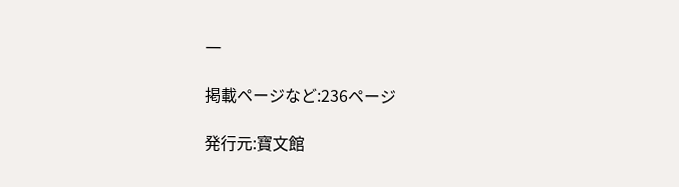一

掲載ページなど:236ページ

発行元:寶文館